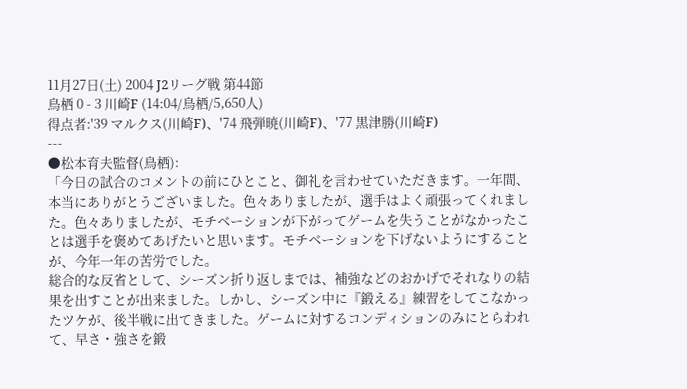11月27日(土) 2004 J2リーグ戦 第44節
鳥栖 0 - 3 川崎F (14:04/鳥栖/5,650人)
得点者:'39 マルクス(川崎F)、'74 飛弾暁(川崎F)、'77 黒津勝(川崎F)
---
●松本育夫監督(鳥栖):
「今日の試合のコメントの前にひとこと、御礼を言わせていただきます。一年間、本当にありがとうございました。色々ありましたが、選手はよく頑張ってくれました。色々ありましたが、モチベーションが下がってゲームを失うことがなかったことは選手を褒めてあげたいと思います。モチベーションを下げないようにすることが、今年一年の苦労でした。
総合的な反省として、シーズン折り返しまでは、補強などのおかげでそれなりの結果を出すことが出来ました。しかし、シーズン中に『鍛える』練習をしてこなかったツケが、後半戦に出てきました。ゲームに対するコンディションのみにとらわれて、早さ・強さを鍛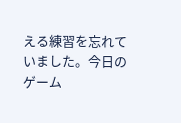える練習を忘れていました。今日のゲーム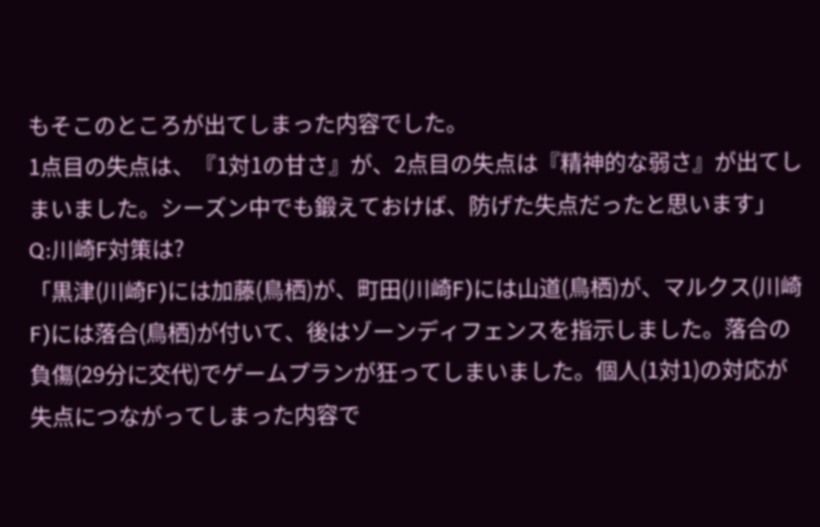もそこのところが出てしまった内容でした。
1点目の失点は、『1対1の甘さ』が、2点目の失点は『精神的な弱さ』が出てしまいました。シーズン中でも鍛えておけば、防げた失点だったと思います」
Q:川崎F対策は?
「黒津(川崎F)には加藤(鳥栖)が、町田(川崎F)には山道(鳥栖)が、マルクス(川崎F)には落合(鳥栖)が付いて、後はゾーンディフェンスを指示しました。落合の負傷(29分に交代)でゲームプランが狂ってしまいました。個人(1対1)の対応が失点につながってしまった内容で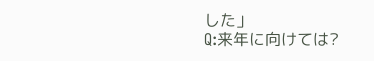した」
Q:来年に向けては?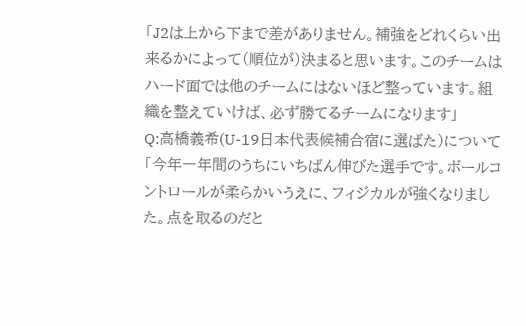「J2は上から下まで差がありません。補強をどれくらい出来るかによって(順位が)決まると思います。このチームはハード面では他のチームにはないほど整っています。組織を整えていけば、必ず勝てるチームになります」
Q:高橋義希(U-19日本代表候補合宿に選ばた)について
「今年一年間のうちにいちばん伸びた選手です。ボールコントロールが柔らかいうえに、フィジカルが強くなりました。点を取るのだと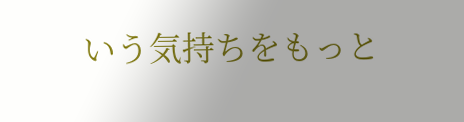いう気持ちをもっと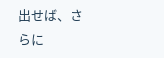出せば、さらに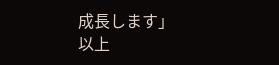成長します」
以上